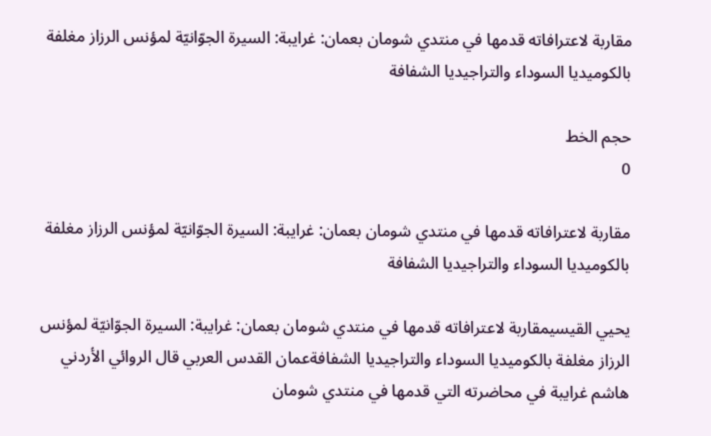مقاربة لاعترافاته قدمها في منتدي شومان بعمان: غرايبة: السيرة الجوّانيّة لمؤنس الرزاز مغلفة بالكوميديا السوداء والتراجيديا الشفافة

حجم الخط
0

مقاربة لاعترافاته قدمها في منتدي شومان بعمان: غرايبة: السيرة الجوّانيّة لمؤنس الرزاز مغلفة بالكوميديا السوداء والتراجيديا الشفافة

يحيي القيسيمقاربة لاعترافاته قدمها في منتدي شومان بعمان: غرايبة: السيرة الجوّانيّة لمؤنس الرزاز مغلفة بالكوميديا السوداء والتراجيديا الشفافةعمان القدس العربي قال الروائي الأردني هاشم غرايبة في محاضرته التي قدمها في منتدي شومان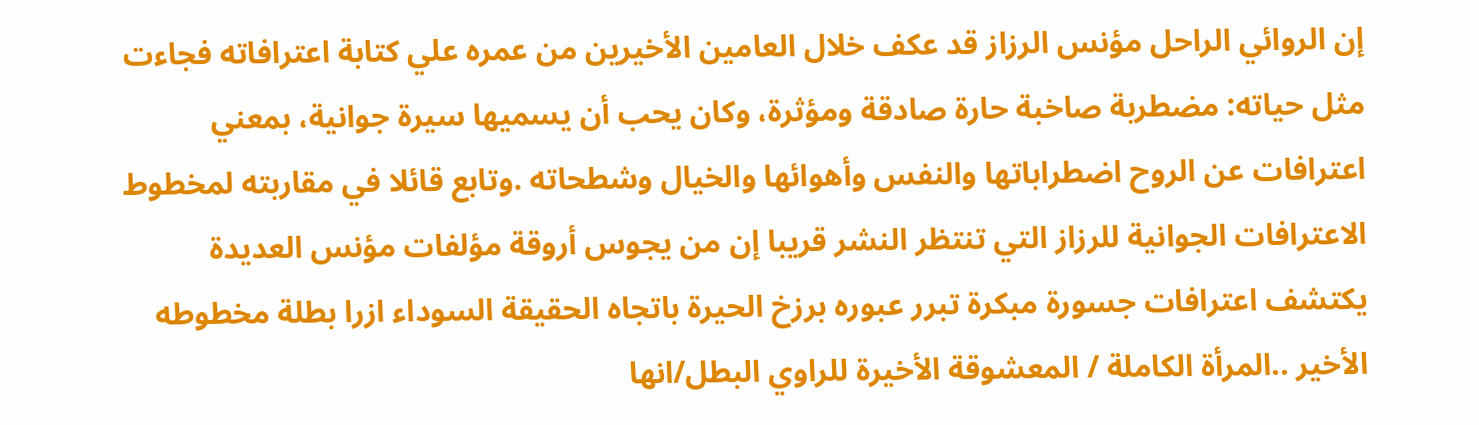إن الروائي الراحل مؤنس الرزاز قد عكف خلال العامين الأخيرين من عمره علي كتابة اعترافاته فجاءت مثل حياته: مضطربة صاخبة حارة صادقة ومؤثرة، وكان يحب أن يسميها سيرة جوانية، بمعني اعترافات عن الروح اضطراباتها والنفس وأهوائها والخيال وشطحاته .وتابع قائلا في مقاربته لمخطوط الاعترافات الجوانية للرزاز التي تنتظر النشر قريبا إن من يجوس أروقة مؤلفات مؤنس العديدة يكتشف اعترافات جسورة مبكرة تبرر عبوره برزخ الحيرة باتجاه الحقيقة السوداء ازرا بطلة مخطوطه الأخير ..المرأة الكاملة / المعشوقة الأخيرة للراوي البطل/انها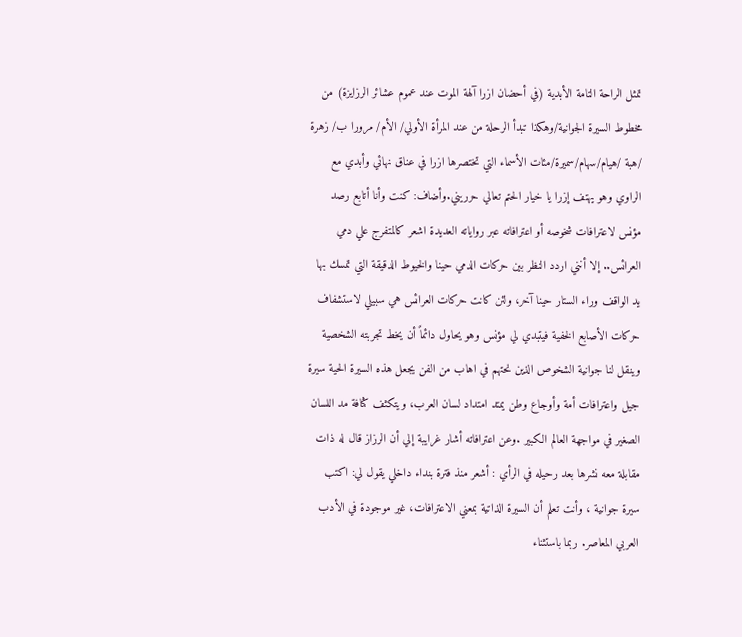تمثل الراحة التامة الأبدية (في أحضان ازرا آلهة الموت عند عموم عشائر الرزايزة) من مخطوط السيرة الجوانية/وهكذا تبدأ الرحلة من عند المرأة الأولي/ الأم/ مرورا ب/ زهرة /هبة /هيام/سهام/سميرة/مئات الأسماء التي تختصرها ازرا في عناق نهائي وأبدي مع الراوي وهو يهتف إزرا يا خيار الحتم تعالي حرريني.وأضاف: كنت وأنا أتابع رصد مؤنس لاعترافات شخوصه أو اعترافاته عبر رواياته العديدة اشعر كالمتفرج علي دمي العرائس.. إلا أنني اردد النظر بين حركات الدمي حينا والخيوط الدقيقة التي تمسك بها يد الواقف وراء الستار حينا آخر، ولئن كانت حركات العرائس هي سبيلي لاستشفاف حركات الأصابع الخفية فيتبدي لي مؤنس وهو يحاول دائماً أن يخط تجربته الشخصية وينقل لنا جوانية الشخوص الذين نحتهم في اهاب من الفن يجعل هذه السيرة الحية سيرة جيل واعترافات أمة وأوجاع وطن يمتد امتداد لسان العرب، ويتكثف كثافة مد اللسان الصغير في مواجهة العالم الكبير .وعن اعترافاته أشار غرايبة إلي أن الرزاز قال له ذات مقابلة معه نشرها بعد رحيله في الرأي : أشعر منذ فترة بنداء داخلي يقول لي: اكتب سيرة جوانية ، وأنت تعلم أن السيرة الذاتية بمعني الاعترافات، غير موجودة في الأدب العربي المعاصر. ربما باستثناء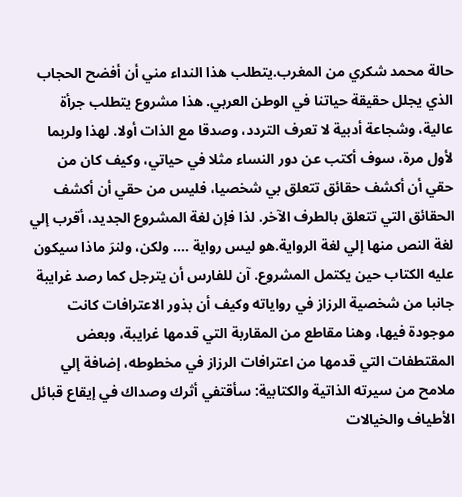حالة محمد شكري من المغرب.يتطلب هذا النداء مني أن أفضح الحجاب الذي يجلل حقيقة حياتنا في الوطن العربي. هذا مشروع يتطلب جرأة عالية، وشجاعة أدبية لا تعرف التردد، وصدقا مع الذات أولا. لهذا ولربما لأول مرة، سوف أكتب عن دور النساء مثلا في حياتي، وكيف كان من حقي أن أكشف حقائق تتعلق بي شخصيا، فليس من حقي أن أكشف الحقائق التي تتعلق بالطرف الآخر. لذا فإن لغة المشروع الجديد، أقرب إلي لغة النص منها إلي لغة الرواية.هو ليس رواية …. ولكن، ولنرَ ماذا سيكون عليه الكتاب حين يكتمل المشروع. آن للفارس أن يترجل كما رصد غرايبة جانبا من شخصية الرزاز في رواياته وكيف أن بذور الاعترافات كانت موجودة فيها، وهنا مقاطع من المقاربة التي قدمها غرايبة، وبعض المقتطفات التي قدمها من اعترافات الرزاز في مخطوطه، إضافة إلي ملامح من سيرته الذاتية والكتابية: سأقتفي أثرك وصداك في إيقاع قبائل الأطياف والخيالات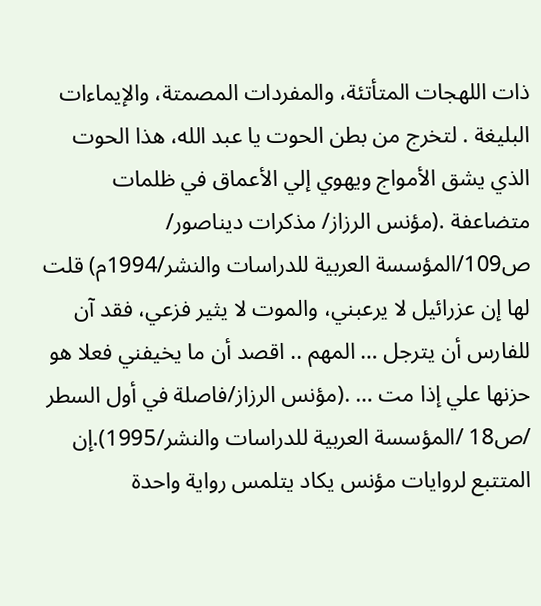ذات اللهجات المتأتئة، والمفردات المصمتة، والإيماءات البليغة . لتخرج من بطن الحوت يا عبد الله، هذا الحوت الذي يشق الأمواج ويهوي إلي الأعماق في ظلمات متضاعفة .(مؤنس الرزاز/ مذكرات ديناصور/ ص109/المؤسسة العربية للدراسات والنشر/1994م) قلت لها إن عزرائيل لا يرعبني، والموت لا يثير فزعي، فقد آن للفارس أن يترجل … المهم .. اقصد أن ما يخيفني فعلا هو حزنها علي إذا مت … .(مؤنس الرزاز/فاصلة في أول السطر /ص18 /المؤسسة العربية للدراسات والنشر/1995).إن المتتبع لروايات مؤنس يكاد يتلمس رواية واحدة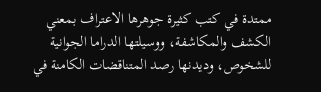ممتدة في كتب كثيرة جوهرها الاعتراف بمعني الكشف والمكاشفة، ووسيلتها الدراما الجوانية للشخوص، وديدنها رصد المتناقضات الكامنة في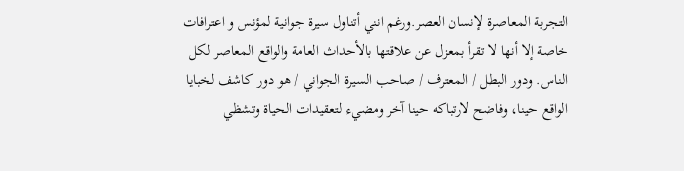التجربة المعاصرة لإنسان العصر.ورغم انني أتناول سيرة جوانية لمؤنس و اعترافات خاصة إلا أنها لا تقرأ بمعزل عن علاقتها بالأحداث العامة والواقع المعاصر لكل الناس. ودور البطل / المعترف / صاحب السيرة الجواني / هو دور كاشف لخبايا الواقع حينا، وفاضح لارتباكه حينا آخر ومضيء لتعقيدات الحياة وتشظي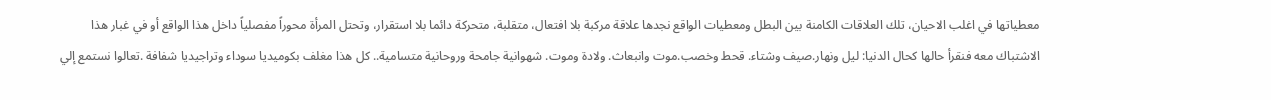معطياتها في اغلب الاحيان، تلك العلاقات الكامنة بين البطل ومعطيات الواقع نجدها علاقة مركبة بلا افتعال، متقلبة، متحركة دائما بلا استقرار، وتحتل المرأة محوراً مفصلياً داخل هذا الواقع أو في غبار هذا الاشتباك معه فنقرأ حالها كحال الدنيا: ليل ونهار.صيف وشتاء. قحط وخصب.موت وانبعاث. ولادة وموت. شهوانية جامحة وروحانية متسامية.. كل هذا مغلف بكوميديا سوداء وتراجيديا شفافة .تعالوا نستمع إلي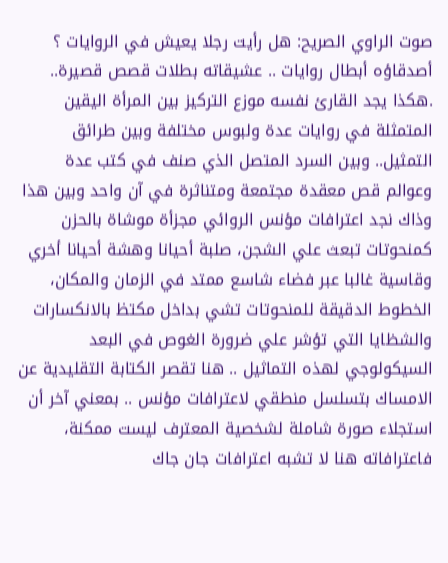صوت الراوي الصريح: هل رأيت رجلا يعيش في الروايات ؟ أصدقاؤه أبطال روايات .. عشيقاته بطلات قصص قصيرة.. .هكذا يجد القارئ نفسه موزع التركيز بين المرأة اليقين المتمثلة في روايات عدة ولبوس مختلفة وبين طرائق التمثيل.. وبين السرد المتصل الذي صنف في كتب عدة وعوالم قص معقدة مجتمعة ومتناثرة في آن واحد وبين هذا وذاك نجد اعترافات مؤنس الروائي مجزأة موشاة بالحزن كمنحوتات تبعث علي الشجن، صلبة أحيانا وهشة أحيانا أخري وقاسية غالبا عبر فضاء شاسع ممتد في الزمان والمكان، الخطوط الدقيقة للمنحوتات تشي بداخل مكتظ بالانكسارات والشظايا التي تؤشر علي ضرورة الغوص في البعد السيكولوجي لهذه التماثيل .. هنا تقصر الكتابة التقليدية عن الامساك بتسلسل منطقي لاعترافات مؤنس .. بمعني آخر أن استجلاء صورة شاملة لشخصية المعترف ليست ممكنة، فاعترافاته هنا لا تشبه اعترافات جان جاك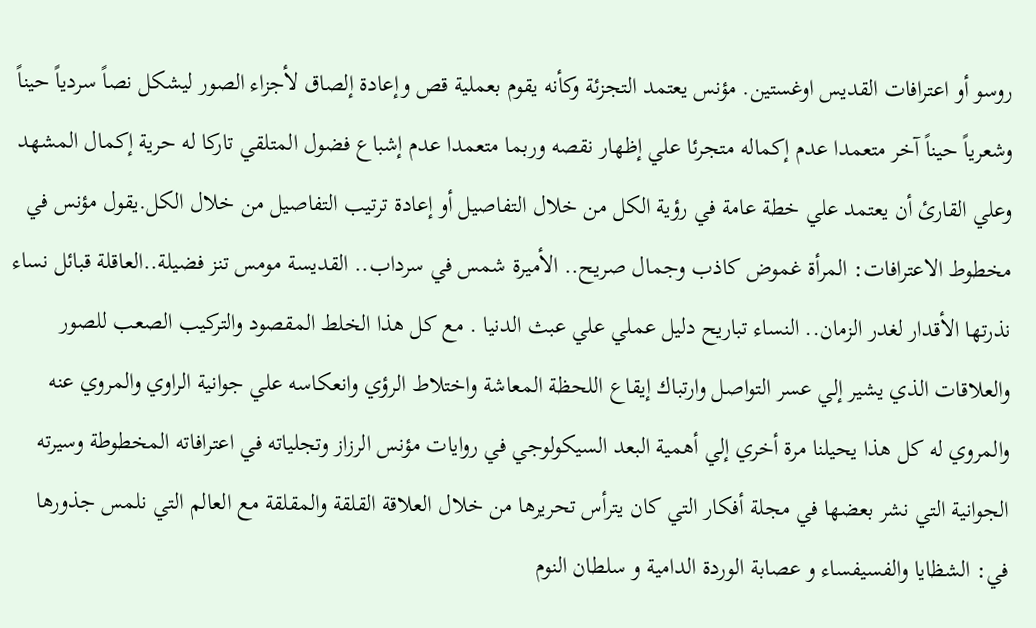روسو أو اعترافات القديس اوغستين. مؤنس يعتمد التجزئة وكأنه يقوم بعملية قص وإعادة إلصاق لأجزاء الصور ليشكل نصاً سردياً حيناً وشعرياً حيناً آخر متعمدا عدم إكماله متجرئا علي إظهار نقصه وربما متعمدا عدم إشباع فضول المتلقي تاركا له حرية إكمال المشهد وعلي القارئ أن يعتمد علي خطة عامة في رؤية الكل من خلال التفاصيل أو إعادة ترتيب التفاصيل من خلال الكل.يقول مؤنس في مخطوط الاعترافات: المرأة غموض كاذب وجمال صريح.. الأميرة شمس في سرداب.. القديسة مومس تنز فضيلة..العاقلة قبائل نساء نذرتها الأقدار لغدر الزمان.. النساء تباريح دليل عملي علي عبث الدنيا . مع كل هذا الخلط المقصود والتركيب الصعب للصور والعلاقات الذي يشير إلي عسر التواصل وارتباك إيقاع اللحظة المعاشة واختلاط الرؤي وانعكاسه علي جوانية الراوي والمروي عنه والمروي له كل هذا يحيلنا مرة أخري إلي أهمية البعد السيكولوجي في روايات مؤنس الرزاز وتجلياته في اعترافاته المخطوطة وسيرته الجوانية التي نشر بعضها في مجلة أفكار التي كان يترأس تحريرها من خلال العلاقة القلقة والمقلقة مع العالم التي نلمس جذورها في: الشظايا والفسيفساء و عصابة الوردة الدامية و سلطان النوم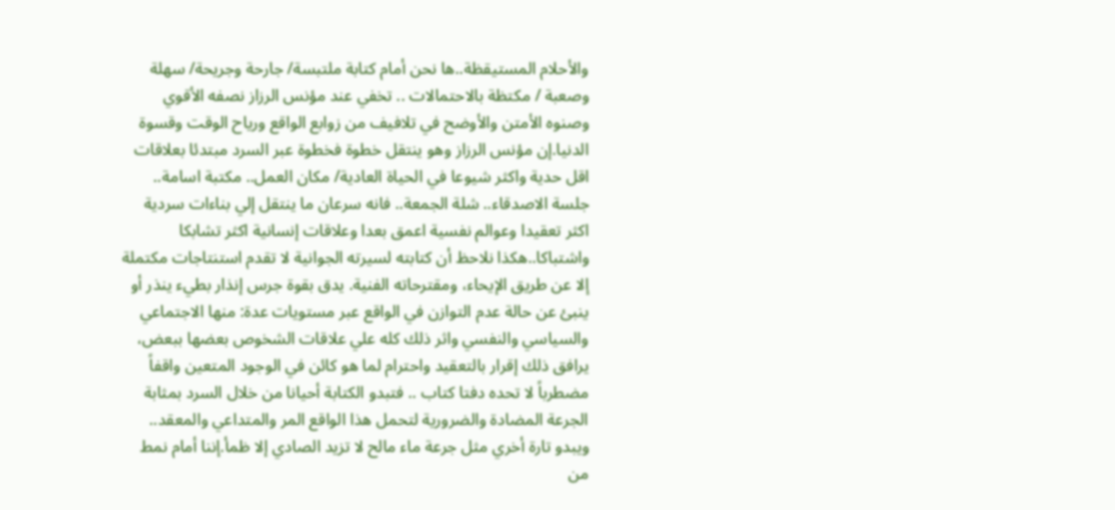والأحلام المستيقظة..ها نحن أمام كتابة ملتبسة/ جارحة وجريحة/ سهلة وصعبة / مكتظة بالاحتمالات .. تخفي عند مؤنس الرزاز نصفه الأقوي وصنوه الأمتن والأوضح في تلافيف من زوابع الواقع ورياح الوقت وقسوة الدنيا.إن مؤنس الرزاز وهو ينتقل خطوة فخطوة عبر السرد مبتدئا بعلاقات اقل حدية واكثر شيوعا في الحياة العادية/ مكان العمل.. مكتبة اسامة.. جلسة الاصدقاء.. شلة الجمعة.. فانه سرعان ما ينتقل إلي بناءات سردية اكثر تعقيدا وعوالم نفسية اعمق بعدا وعلاقات إنسانية اكثر تشابكا واشتباكا..هكذا نلاحظ أن كتابته لسيرته الجوانية لا تقدم استنتاجات مكتملة إلا عن طريق الإيحاء، ومقترحاته الفنية. يدق بقوة جرس إنذار بطيء ينذر أو ينبئ عن حالة عدم التوازن في الواقع عبر مستويات عدة: منها الاجتماعي والسياسي والنفسي واثر ذلك كله علي علاقات الشخوص بعضها ببعض، يرافق ذلك إقرار بالتعقيد واحترام لما هو كائن في الوجود المتعين واقفاً مضطرباً لا تحده دفتا كتاب .. فتبدو الكتابة أحيانا من خلال السرد بمثابة الجرعة المضادة والضرورية لتحمل هذا الواقع المر والمتداعي والمعقد.. ويبدو تارة أخري مثل جرعة ماء مالح لا تزيد الصادي إلا ظمأ.إننا أمام نمط من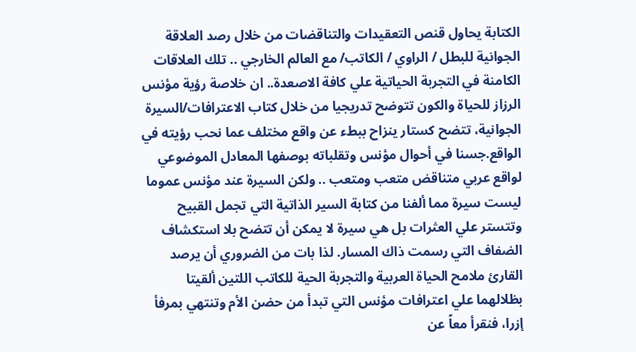الكتابة يحاول قنص التعقيدات والتناقضات من خلال رصد العلاقة الجوانية للبطل / الراوي / الكاتب/ مع العالم الخارجي .. تلك العلاقات الكامنة في التجربة الحياتية علي كافة الاصعدة.. ان خلاصة رؤية مؤنس الرزاز للحياة والكون تتوضح تدريجيا من خلال كتاب الاعترافات/السيرة الجوانية، تتضح كستار ينزاح ببطء عن واقع مختلف عما نحب رؤيته في الواقع.جسنا في أحوال مؤنس وتقلباته بوصفها المعادل الموضوعي لواقع عربي متناقض متعب ومتعب .. ولكن السيرة عند مؤنس عموما ليست سيرة مما ألفنا من كتابة السير الذاتية التي تجمل القبيح وتتستر علي العثرات بل هي سيرة لا يمكن أن تتضح بلا استكشاف الضفاف التي رسمت ذاك المسار. لذا بات من الضروري أن يرصد القارئ ملامح الحياة العربية والتجربة الحية للكاتب اللتين ألقيتا بظلالهما علي اعترافات مؤنس التي تبدأ من حضن الأم وتنتهي بمرفأ إزرا، فنقرأ معاً عن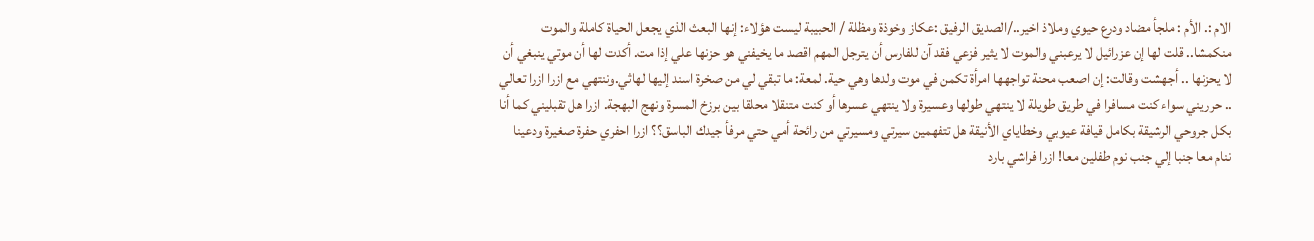الام :. الأم : ملجأ مضاد ودرع حيوي وملاذ اخير../الصديق الرفيق :عكاز وخوذة ومظلة / الحبيبة ليست هؤلاء: إنها البعث الذي يجعل الحياة كاملة والموت منكمشا.. قلت لها إن عزرائيل لا يرعبني والموت لا يثير فزعي فقد آن للفارس أن يترجل المهم اقصد ما يخيفني هو حزنها علي إذا مت. أكدت لها أن موتي ينبغي أن لا يحزنها .. أجهشت وقالت: إن اصعب محنة تواجهها امرأة تكمن في موت ولدها وهي حية. لمعة: ما تبقي لي من صخرة اسند إليها لهاثي.وننتهي مع ازرا ازرا تعالي .. حرريني سواء كنت مسافرا في طريق طويلة لا ينتهي طولها وعسيرة ولا ينتهي عسرها أو كنت متنقلا محلقا بين برزخ المسرة ونهج البهجة. ازرا هل تقبليني كما أنا بكل جروحي الرشيقة بكامل قيافة عيوبي وخطاياي الأنيقة هل تتفهمين سيرتي ومسيرتي من رائحة أمي حتي مرفأ جيدك الباسق؟؟ ازرا احفري حفرة صغيرة ودعينا ننام معا جنبا إلي جنب نوم طفلين معا! ازرا فراشي بارد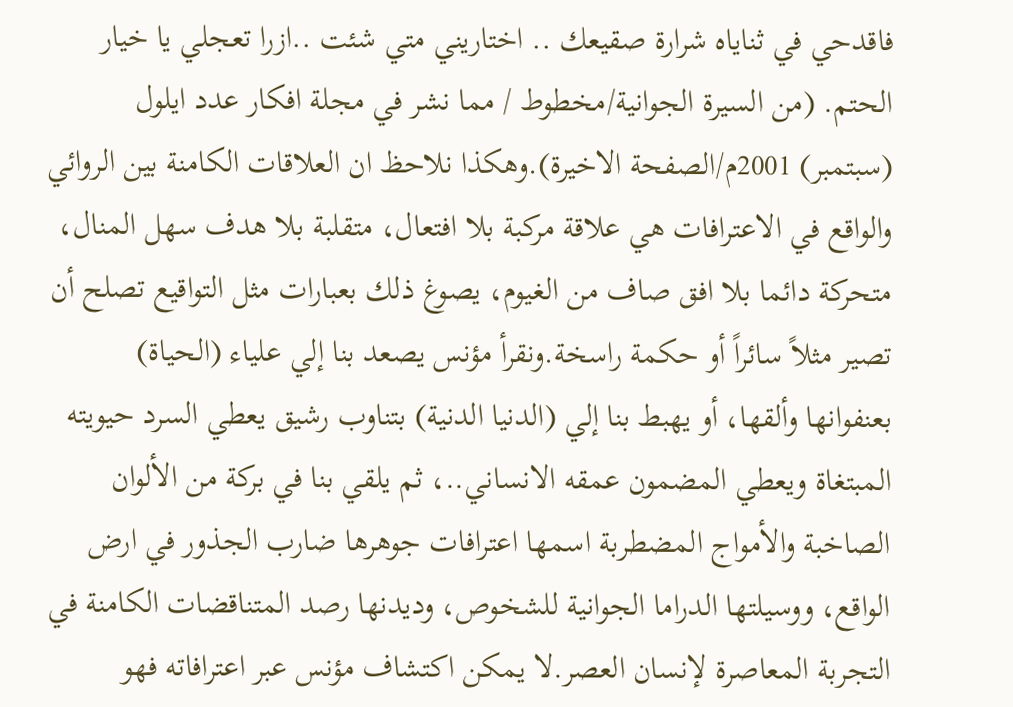فاقدحي في ثناياه شرارة صقيعك .. اختاريني متي شئت ..ازرا تعجلي يا خيار الحتم. (من السيرة الجوانية/مخطوط / مما نشر في مجلة افكار عدد ايلول (سبتمبر) 2001م/الصفحة الاخيرة).وهكذا نلاحظ ان العلاقات الكامنة بين الروائي والواقع في الاعترافات هي علاقة مركبة بلا افتعال، متقلبة بلا هدف سهل المنال، متحركة دائما بلا افق صاف من الغيوم، يصوغ ذلك بعبارات مثل التواقيع تصلح أن تصير مثلاً سائراً أو حكمة راسخة.ونقرأ مؤنس يصعد بنا إلي علياء (الحياة) بعنفوانها وألقها، أو يهبط بنا إلي (الدنيا الدنية) بتناوب رشيق يعطي السرد حيويته المبتغاة ويعطي المضمون عمقه الانساني..، ثم يلقي بنا في بركة من الألوان الصاخبة والأمواج المضطربة اسمها اعترافات جوهرها ضارب الجذور في ارض الواقع، ووسيلتها الدراما الجوانية للشخوص، وديدنها رصد المتناقضات الكامنة في التجربة المعاصرة لإنسان العصر.لا يمكن اكتشاف مؤنس عبر اعترافاته فهو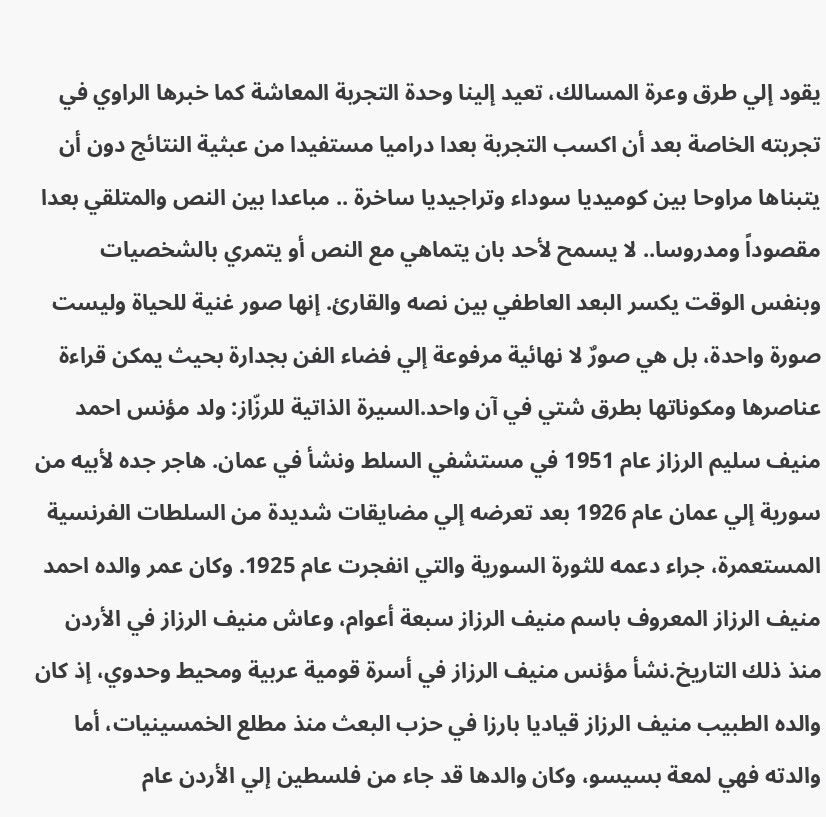يقود إلي طرق وعرة المسالك، تعيد إلينا وحدة التجربة المعاشة كما خبرها الراوي في تجربته الخاصة بعد أن اكسب التجربة بعدا دراميا مستفيدا من عبثية النتائج دون أن يتبناها مراوحا بين كوميديا سوداء وتراجيديا ساخرة .. مباعدا بين النص والمتلقي بعدا مقصوداً ومدروسا.. لا يسمح لأحد بان يتماهي مع النص أو يتمري بالشخصيات وبنفس الوقت يكسر البعد العاطفي بين نصه والقارئ. إنها صور غنية للحياة وليست صورة واحدة، بل هي صورٌ لا نهائية مرفوعة إلي فضاء الفن بجدارة بحيث يمكن قراءة عناصرها ومكوناتها بطرق شتي في آن واحد.السيرة الذاتية للرزّاز: ولد مؤنس احمد منيف سليم الرزاز عام 1951 في مستشفي السلط ونشأ في عمان. هاجر جده لأبيه من سورية إلي عمان عام 1926 بعد تعرضه إلي مضايقات شديدة من السلطات الفرنسية المستعمرة، جراء دعمه للثورة السورية والتي انفجرت عام 1925. وكان عمر والده احمد منيف الرزاز المعروف باسم منيف الرزاز سبعة أعوام، وعاش منيف الرزاز في الأردن منذ ذلك التاريخ.نشأ مؤنس منيف الرزاز في أسرة قومية عربية ومحيط وحدوي، إذ كان والده الطبيب منيف الرزاز قياديا بارزا في حزب البعث منذ مطلع الخمسينيات، أما والدته فهي لمعة بسيسو، وكان والدها قد جاء من فلسطين إلي الأردن عام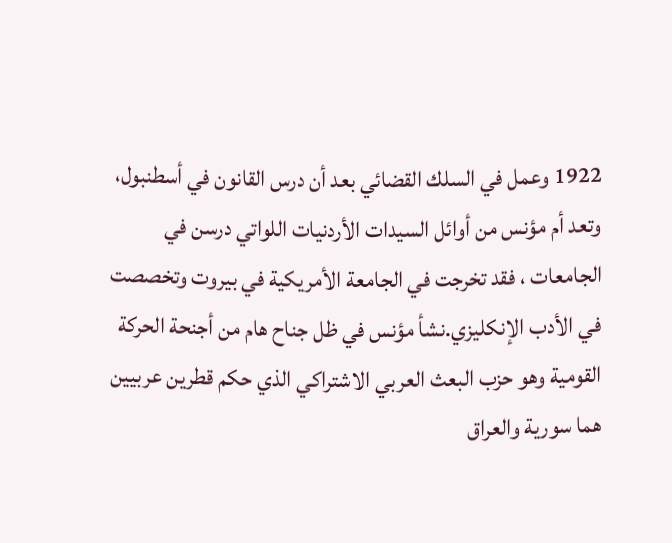1922 وعمل في السلك القضائي بعد أن درس القانون في أسطنبول، وتعد أم مؤنس من أوائل السيدات الأردنيات اللواتي درسن في الجامعات ، فقد تخرجت في الجامعة الأمريكية في بيروت وتخصصت في الأدب الإنكليزي.نشأ مؤنس في ظل جناح هام من أجنحة الحركة القومية وهو حزب البعث العربي الاشتراكي الذي حكم قطرين عربيين هما سورية والعراق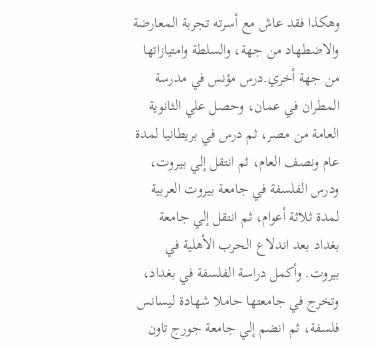وهكذا فقد عاش مع أسرته تجربة المعارضة والاضطهاد من جهة، والسلطة وامتيازاتها من جهة أخري.درس مؤنس في مدرسة المطران في عمان، وحصل علي الثانوية العامة من مصر، ثم درس في بريطانيا لمدة عام ونصف العام، ثم انتقل إلي بيروت، ودرس الفلسفة في جامعة بيروت العربية لمدة ثلاثة أعوام، ثم انتقل إلي جامعة بغداد بعد اندلاع الحرب الأهلية في بيروت. وأكمل دراسة الفلسفة في بغداد، وتخرج في جامعتها حاملا شهادة ليسانس فلسفة، ثم انضم إلي جامعة جورج تاون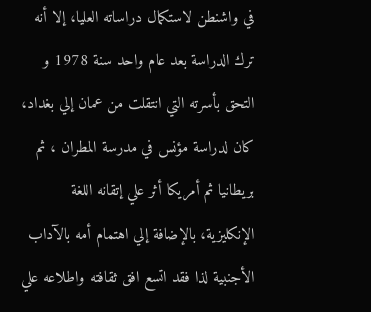في واشنطن لاستكمال دراساته العليا، إلا أنه ترك الدراسة بعد عام واحد سنة 1978 و التحق بأسرته التي انتقلت من عمان إلي بغداد، كان لدراسة مؤنس في مدرسة المطران ، ثم بريطانيا ثم أمريكا أثر علي إتقانه اللغة الإنكليزية، بالإضافة إلي اهتمام أمه بالآداب الأجنبية لذا فقد اتسع افق ثقافته واطلاعه علي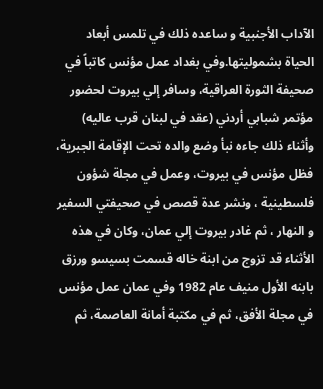الآداب الأجنبية و ساعده ذلك في تلمس أبعاد الحياة بشموليتها.وفي بغداد عمل مؤنس كاتباً في صحيفة الثورة العراقية، وسافر إلي بيروت لحضور مؤتمر شبابي أردني (عقد في لبنان قرب عاليه) وأثناء ذلك جاءه نبأ وضع والده تحت الإقامة الجبرية، فظل مؤنس في بيروت، وعمل في مجلة شؤون فلسطينية ، ونشر عدة قصص في صحيفتي السفير و النهار ، ثم غادر بيروت إلي عمان، وكان في هذه الأثناء قد تزوج من ابنة خاله قسمت بسيسو ورزق بابنه الأول منيف عام 1982 وفي عمان عمل مؤنس في مجلة الأفق، ثم في مكتبة أمانة العاصمة، ثم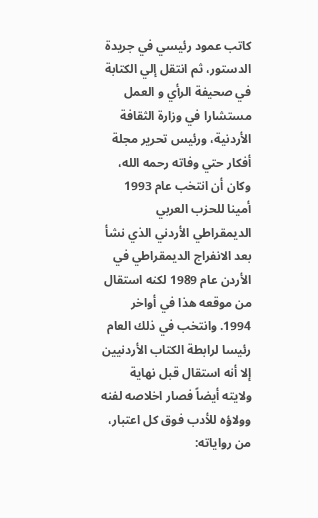كاتب عمود رئيسي في جريدة الدستور، ثم انتقل إلي الكتابة في صحيفة الرأي و العمل مستشارا في وزارة الثقافة الأردنية، ورئيس تحرير مجلة أفكار حتي وفاته رحمه الله، وكان أن انتخب عام 1993 أمينا للحزب العربي الديمقراطي الأردني الذي نشأ بعد الانفراج الديمقراطي في الأردن عام 1989 لكنه استقال من موقعه هذا في أواخر 1994. وانتخب في ذلك العام رئيسا لرابطة الكتاب الأردنيين إلا أنه استقال قبل نهاية ولايته أيضاً فصار اخلاصه لفنه وولاؤه للأدب فوق كل اعتبار، من رواياته: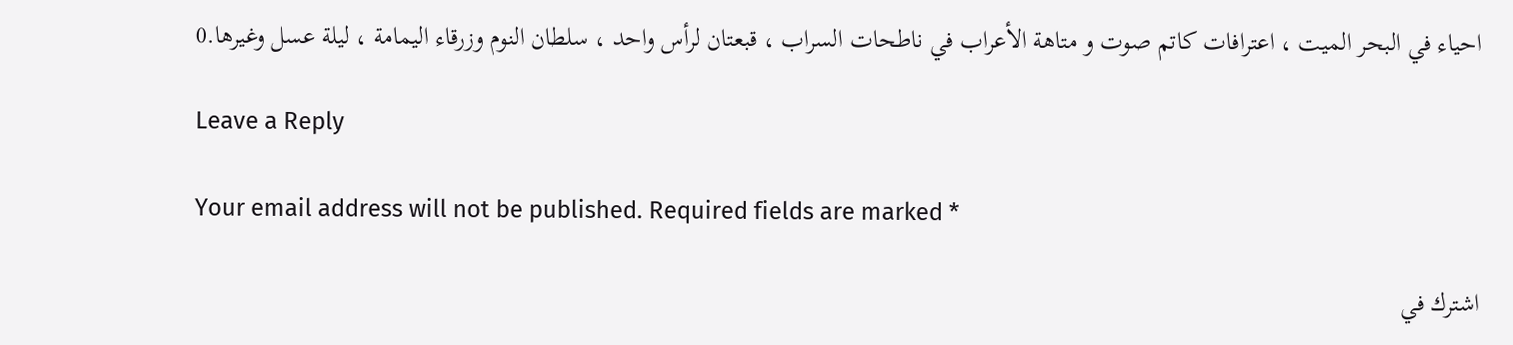احياء في البحر الميت ، اعترافات كاتم صوت و متاهة الأعراب في ناطحات السراب ، قبعتان لرأس واحد ، سلطان النوم وزرقاء اليمامة ، ليلة عسل وغيرها.0

Leave a Reply

Your email address will not be published. Required fields are marked *

اشترك في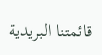قائمتنا البريدية